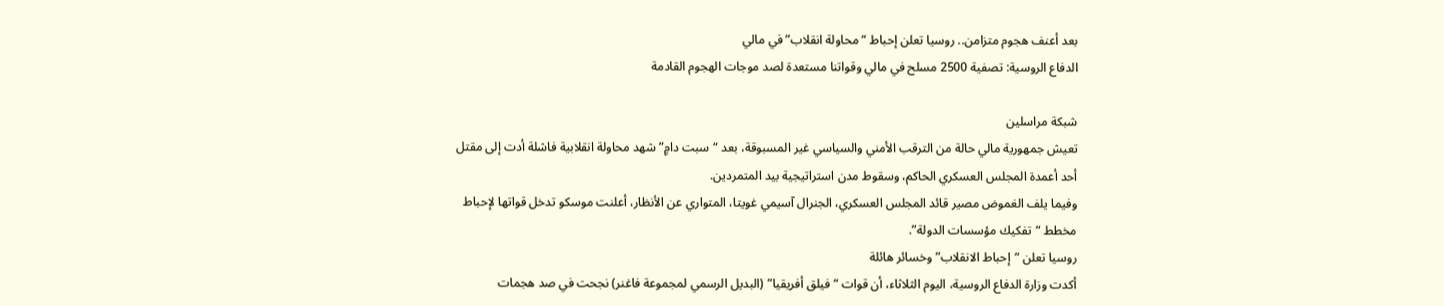بعد أعنف هجوم متزامن.. روسيا تعلن إحباط “محاولة انقلاب” في مالي
الدفاع الروسية: تصفية 2500 مسلح في مالي وقواتنا مستعدة لصد موجات الهجوم القادمة

شبكة مراسلين
تعيش جمهورية مالي حالة من الترقب الأمني والسياسي غير المسبوقة، بعد “سبت دامٍ” شهد محاولة انقلابية فاشلة أدت إلى مقتل أحد أعمدة المجلس العسكري الحاكم، وسقوط مدن استراتيجية بيد المتمردين.
وفيما يلف الغموض مصير قائد المجلس العسكري، الجنرال آسيمي غويتا، المتواري عن الأنظار، أعلنت موسكو تدخل قواتها لإحباط مخطط “تفكيك مؤسسات الدولة”.
روسيا تعلن “إحباط الانقلاب” وخسائر هائلة
أكدت وزارة الدفاع الروسية، اليوم الثلاثاء، أن قوات “فيلق أفريقيا” (البديل الرسمي لمجموعة فاغنر) نجحت في صد هجمات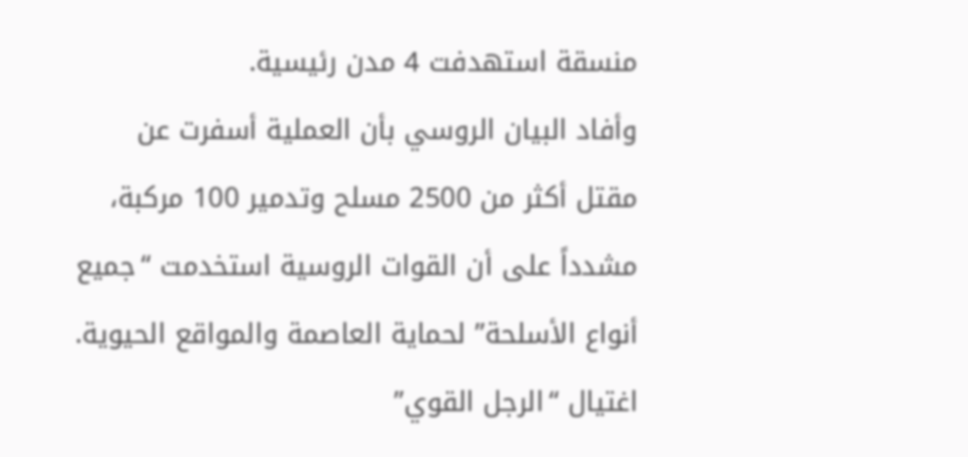منسقة استهدفت 4 مدن رئيسية.
وأفاد البيان الروسي بأن العملية أسفرت عن مقتل أكثر من 2500 مسلح وتدمير 100 مركبة، مشدداً على أن القوات الروسية استخدمت “جميع أنواع الأسلحة” لحماية العاصمة والمواقع الحيوية.
اغتيال “الرجل القوي”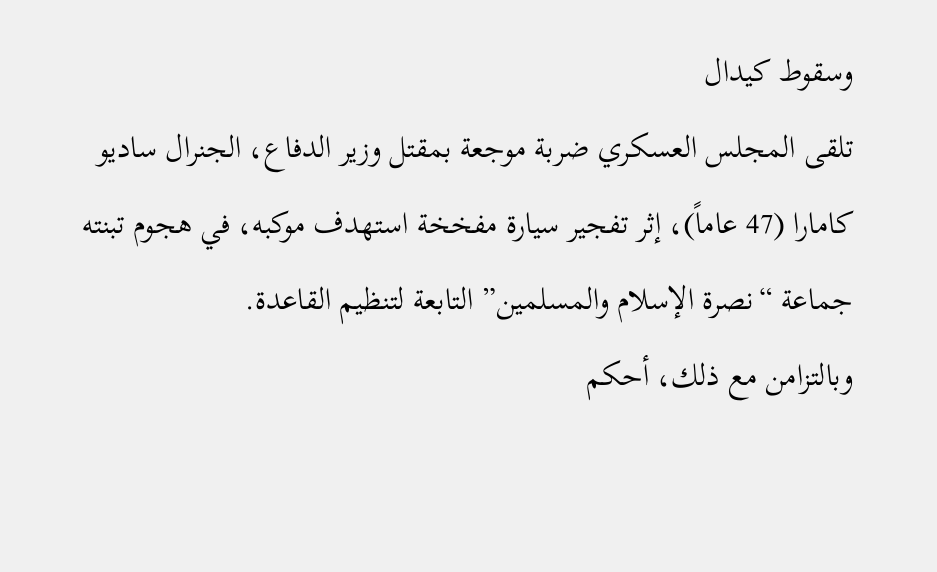وسقوط كيدال
تلقى المجلس العسكري ضربة موجعة بمقتل وزير الدفاع، الجنرال ساديو كامارا (47 عاماً)، إثر تفجير سيارة مفخخة استهدف موكبه، في هجوم تبنته جماعة “نصرة الإسلام والمسلمين” التابعة لتنظيم القاعدة.
وبالتزامن مع ذلك، أحكم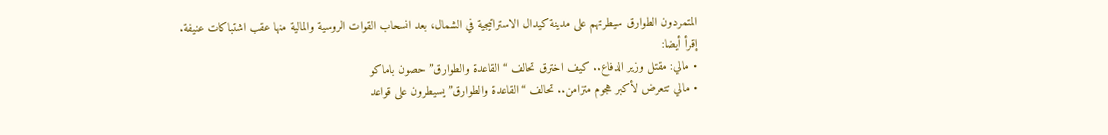المتمردون الطوارق سيطرتهم على مدينة كيدال الاستراتيجية في الشمال، بعد انسحاب القوات الروسية والمالية منها عقب اشتباكات عنيفة.
إقرأ أيضا:
• مالي: مقتل وزير الدفاع.. كيف اخترق تحالف “القاعدة والطوارق” حصون باماكو
• مالي تتعرض لأكبر هجوم متزامن.. تحالف “القاعدة والطوارق” يسيطرون على قواعد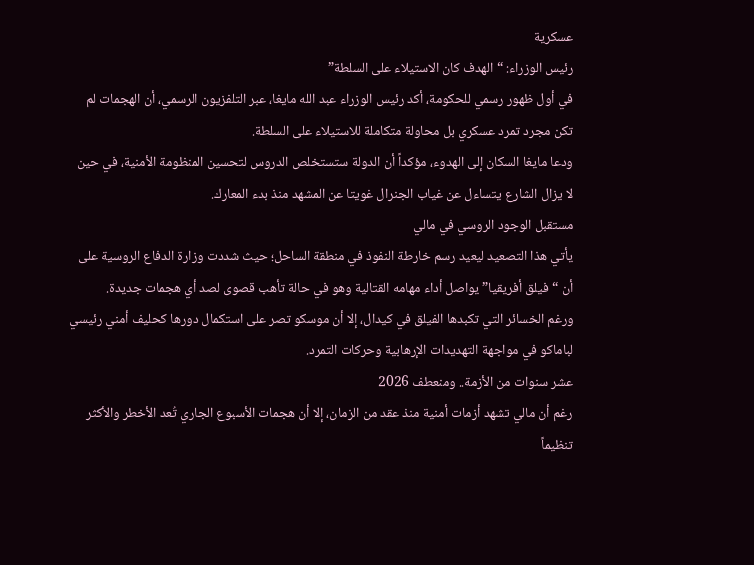عسكرية
رئيس الوزراء: “الهدف كان الاستيلاء على السلطة”
في أول ظهور رسمي للحكومة، أكد رئيس الوزراء عبد الله مايغا، عبر التلفزيون الرسمي، أن الهجمات لم تكن مجرد تمرد عسكري بل محاولة متكاملة للاستيلاء على السلطة.
ودعا مايغا السكان إلى الهدوء، مؤكداً أن الدولة ستستخلص الدروس لتحسين المنظومة الأمنية، في حين لا يزال الشارع يتساءل عن غياب الجنرال غويتا عن المشهد منذ بدء المعارك.
مستقبل الوجود الروسي في مالي
يأتي هذا التصعيد ليعيد رسم خارطة النفوذ في منطقة الساحل؛ حيث شددت وزارة الدفاع الروسية على أن “فيلق أفريقيا” يواصل أداء مهامه القتالية وهو في حالة تأهب قصوى لصد أي هجمات جديدة.
ورغم الخسائر التي تكبدها الفيلق في كيدال، إلا أن موسكو تصر على استكمال دورها كحليف أمني رئيسي لباماكو في مواجهة التهديدات الإرهابية وحركات التمرد.
عشر سنوات من الأزمة.. ومنعطف 2026
رغم أن مالي تشهد أزمات أمنية منذ عقد من الزمان، إلا أن هجمات الأسبوع الجاري تُعد الأخطر والأكثر تنظيماً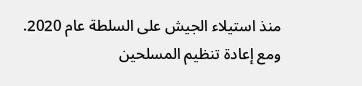منذ استيلاء الجيش على السلطة عام 2020.
ومع إعادة تنظيم المسلحين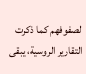لصفوفهم كما ذكرت التقارير الروسية، يبقى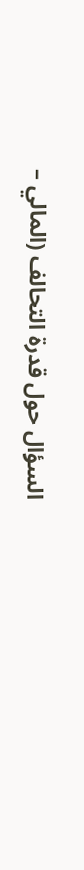السؤال حول قدرة التحالف (المالي –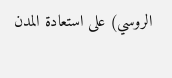الروسي) على استعادة المدن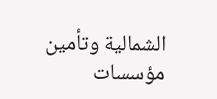الشمالية وتأمين مؤسسات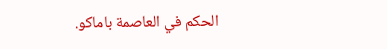الحكم في العاصمة باماكو.